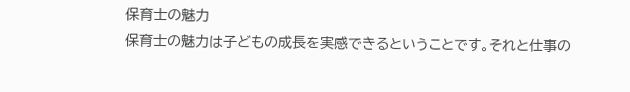保育士の魅力
保育士の魅力は子どもの成長を実感できるということです。それと仕事の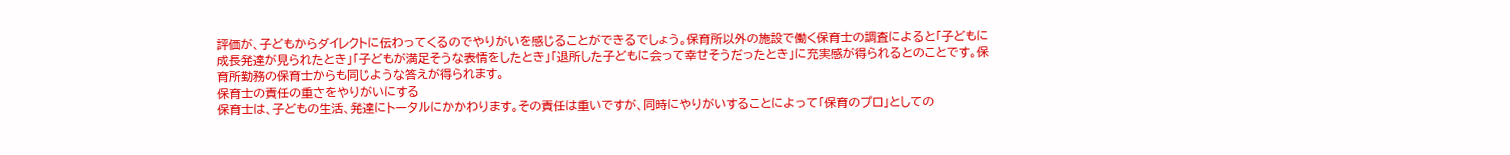評価が、子どもからダイレクトに伝わってくるのでやりがいを感じることができるでしょう。保育所以外の施設で働く保育士の調査によると「子どもに成長発達が見られたとき」「子どもが満足そうな表情をしたとき」「退所した子どもに会って幸せそうだったとき」に充実感が得られるとのことです。保育所勤務の保育士からも同じような答えが得られます。
保育士の責任の重さをやりがいにする
保育士は、子どもの生活、発達にトータルにかかわります。その責任は重いですが、同時にやりがいすることによって「保育のプロ」としての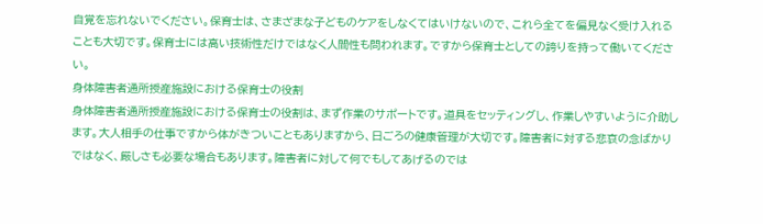自覚を忘れないでください。保育士は、さまざまな子どものケアをしなくてはいけないので、これら全てを偏見なく受け入れることも大切です。保育士には高い技術性だけではなく人間性も問われます。ですから保育士としての誇りを持って働いてください。
身体障害者通所授産施設における保育士の役割
身体障害者通所授産施設における保育士の役割は、まず作業のサポートです。道具をセッティングし、作業しやすいように介助します。大人相手の仕事ですから体がきついこともありますから、日ごろの健康管理が大切です。障害者に対する悲哀の念ばかりではなく、厳しさも必要な場合もあります。障害者に対して何でもしてあげるのでは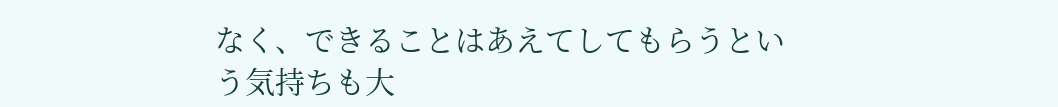なく、できることはあえてしてもらうという気持ちも大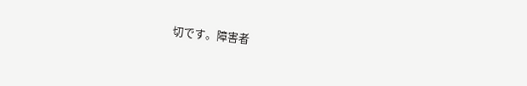切です。障害者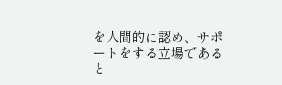を人間的に認め、サポートをする立場であると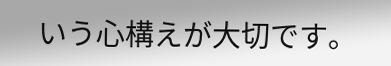いう心構えが大切です。